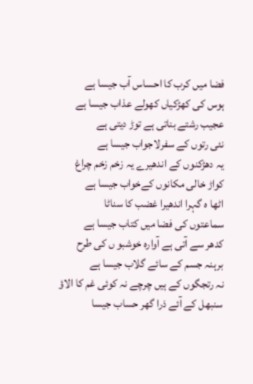فضا میں کرب کا احساس آب جیسا ہے
ہوس کی کھڑکیاں کھولے عذاب جیسا ہے
عجیب رشتے بناتی ہے توڑ دیتی ہے
نئی رتوں کے سفرلاجواب جیسا ہے
یہ دھڑکنوں کے اندھیرے یہ زخم زخم چراغ
کواڑ خالی مکانوں کےخواب جیسا ہے
اٹھا ہ گہرا اندھیرا غضب کا سناٹا
سماعتوں کی فضا میں کتاب جیسا ہے
کدھر سے آتی ہے آوارہ خوشبو ں کی طرح
برہنہ جسم کے سائے گلاب جیسا ہے
نہ رتجگوں کے ہیں چرچے نہ کوئی غم کا الاؤ
سنبھل کے آئے ذرا گھر حساب جیسا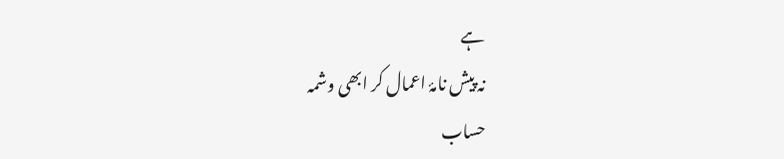ہے
نہ پیش نامۂ اعمال کر ابھی وشمہ
حساب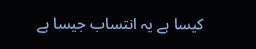کیسا ہے یہ انتساب جیسا ہے